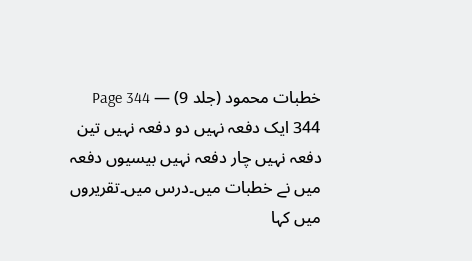خطبات محمود (جلد 9) — Page 344
344 ایک دفعہ نہیں دو دفعہ نہیں تین دفعہ نہیں چار دفعہ نہیں بیسیوں دفعہ میں نے خطبات میں۔درس میں۔تقریروں میں کہا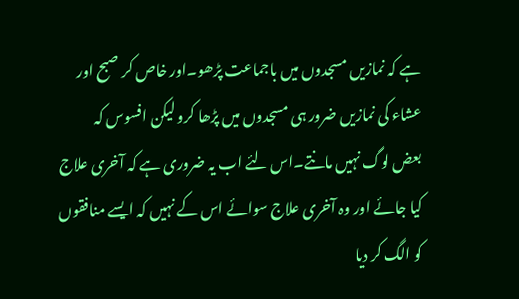ہے کہ نمازیں مسجدوں میں باجماعت پڑھو۔اور خاص کر صبح اور عشاء کی نمازیں ضرور ہی مسجدوں میں پڑھا کرو لیکن افسوس کہ بعض لوگ نہیں مانتے۔اس لئے اب یہ ضروری ہے کہ آخری علاج کیا جائے اور وہ آخری علاج سوائے اس کے نہیں کہ ایسے منافقوں کو الگ کر دیا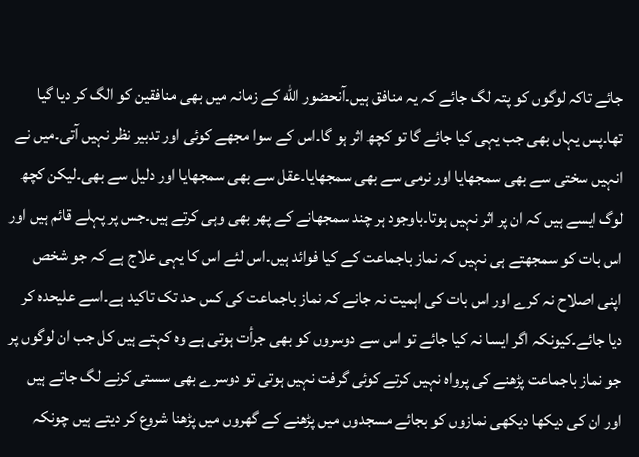جائے تاکہ لوگوں کو پتہ لگ جائے کہ یہ منافق ہیں۔آنحضور الله کے زمانہ میں بھی منافقین کو الگ کر دیا گیا تھا۔پس یہاں بھی جب یہی کیا جائے گا تو کچھ اثر ہو گا۔اس کے سوا مجھے کوئی اور تدبیر نظر نہیں آتی۔میں نے انہیں سختی سے بھی سمجھایا اور نرمی سے بھی سمجھایا۔عقل سے بھی سمجھایا اور دلیل سے بھی۔لیکن کچھ لوگ ایسے ہیں کہ ان پر اثر نہیں ہوتا۔باوجود ہر چند سمجھانے کے پھر بھی وہی کرتے ہیں۔جس پر پہلے قائم ہیں اور اس بات کو سمجھتے ہی نہیں کہ نماز باجماعت کے کیا فوائد ہیں۔اس لئے اس کا یہی علاج ہے کہ جو شخص اپنی اصلاح نہ کرے اور اس بات کی اہمیت نہ جانے کہ نماز باجماعت کی کس حد تک تاکید ہے۔اسے علیحدہ کر دیا جائے۔کیونکہ اگر ایسا نہ کیا جائے تو اس سے دوسروں کو بھی جرأت ہوتی ہے وہ کہتے ہیں کل جب ان لوگوں پر جو نماز باجماعت پڑھنے کی پرواہ نہیں کرتے کوئی گرفت نہیں ہوتی تو دوسرے بھی سستی کرنے لگ جاتے ہیں اور ان کی دیکھا دیکھی نمازوں کو بجائے مسجدوں میں پڑھنے کے گھروں میں پڑھنا شروع کر دیتے ہیں چونکہ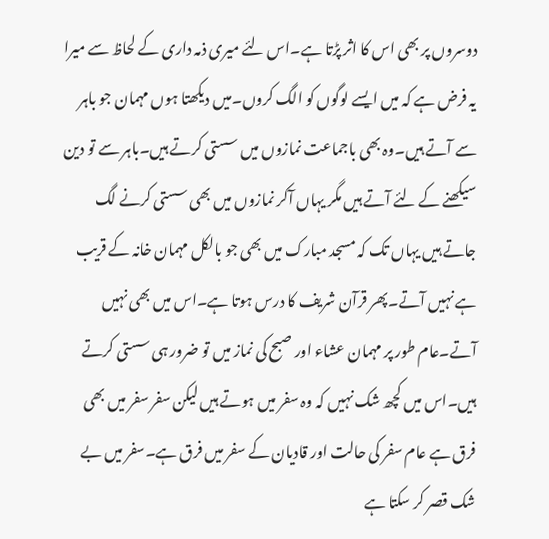دوسروں پر بھی اس کا اثر پڑتا ہے۔اس لئے میری ذمہ داری کے لحاظ سے میرا یہ فرض ہے کہ میں ایسے لوگوں کو الگ کروں۔میں دیکھتا ہوں مہمان جو باہر سے آتے ہیں۔وہ بھی باجماعت نمازوں میں سستی کرتے ہیں۔باہر سے تو دین سیکھنے کے لئے آتے ہیں مگر یہاں آکر نمازوں میں بھی سستی کرنے لگ جاتے ہیں یہاں تک کہ مسجد مبارک میں بھی جو بالکل مہمان خانہ کے قریب ہے نہیں آتے۔پھر قرآن شریف کا درس ہوتا ہے۔اس میں بھی نہیں آتے۔عام طور پر مہمان عشاء اور صبح کی نماز میں تو ضرور ہی سستی کرتے ہیں۔اس میں کچھ شک نہیں کہ وہ سفر میں ہوتے ہیں لیکن سفر سفر میں بھی فرق ہے عام سفر کی حالت اور قادیان کے سفر میں فرق ہے۔سفر میں بے شک قصر کر سکتا ہے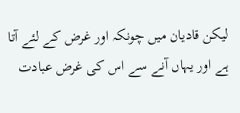لیکن قادیان میں چونکہ اور غرض کے لئے آتا ہے اور یہاں آنے سے اس کی غرض عبادت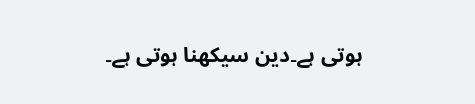ہوتی ہے۔دین سیکھنا ہوتی ہے۔